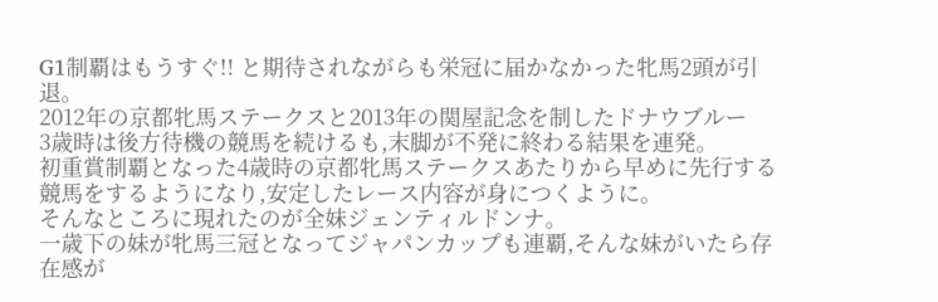G1制覇はもうすぐ!! と期待されながらも栄冠に届かなかった牝馬2頭が引退。
2012年の京都牝馬ステークスと2013年の関屋記念を制したドナウブルー
3歳時は後方待機の競馬を続けるも,末脚が不発に終わる結果を連発。
初重賞制覇となった4歳時の京都牝馬ステークスあたりから早めに先行する競馬をするようになり,安定したレース内容が身につくように。
そんなところに現れたのが全妹ジェンティルドンナ。
一歳下の妹が牝馬三冠となってジャパンカップも連覇,そんな妹がいたら存在感が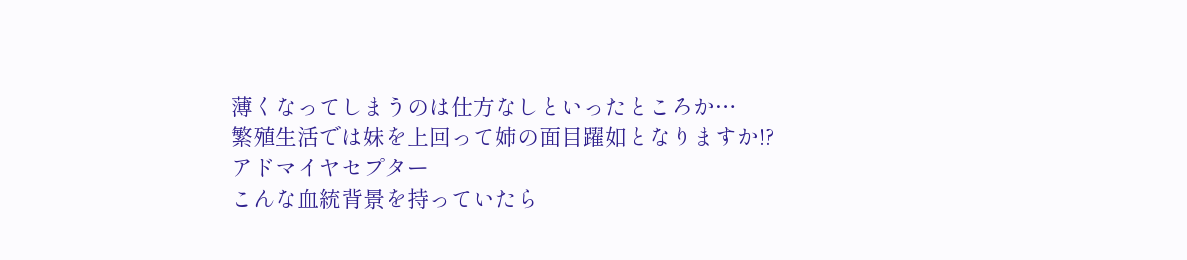薄くなってしまうのは仕方なしといったところか…
繁殖生活では妹を上回って姉の面目躍如となりますか!?
アドマイヤセプター
こんな血統背景を持っていたら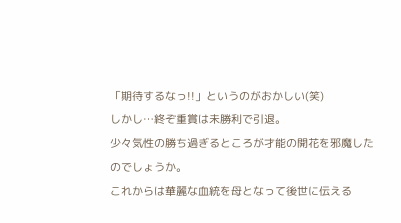「期待するなっ!!」というのがおかしい(笑)
しかし…終ぞ重賞は未勝利で引退。
少々気性の勝ち過ぎるところが才能の開花を邪魔したのでしょうか。
これからは華麗な血統を母となって後世に伝える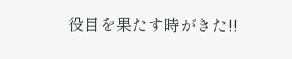役目を果たす時がきた!!